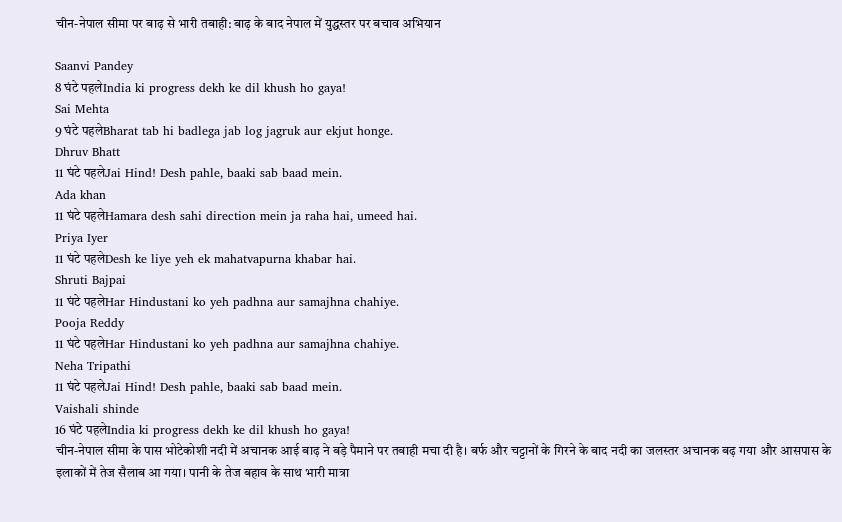चीन-नेपाल सीमा पर बाढ़ से भारी तबाही: बाढ़ के बाद नेपाल में युद्धस्तर पर बचाव अभियान

Saanvi Pandey
8 घंटे पहलेIndia ki progress dekh ke dil khush ho gaya!
Sai Mehta
9 घंटे पहलेBharat tab hi badlega jab log jagruk aur ekjut honge.
Dhruv Bhatt
11 घंटे पहलेJai Hind! Desh pahle, baaki sab baad mein.
Ada khan
11 घंटे पहलेHamara desh sahi direction mein ja raha hai, umeed hai.
Priya Iyer
11 घंटे पहलेDesh ke liye yeh ek mahatvapurna khabar hai.
Shruti Bajpai
11 घंटे पहलेHar Hindustani ko yeh padhna aur samajhna chahiye.
Pooja Reddy
11 घंटे पहलेHar Hindustani ko yeh padhna aur samajhna chahiye.
Neha Tripathi
11 घंटे पहलेJai Hind! Desh pahle, baaki sab baad mein.
Vaishali shinde
16 घंटे पहलेIndia ki progress dekh ke dil khush ho gaya!
चीन-नेपाल सीमा के पास भोटेकोशी नदी में अचानक आई बाढ़ ने बड़े पैमाने पर तबाही मचा दी है। बर्फ और चट्टानों के गिरने के बाद नदी का जलस्तर अचानक बढ़ गया और आसपास के इलाकों में तेज सैलाब आ गया। पानी के तेज बहाव के साथ भारी मात्रा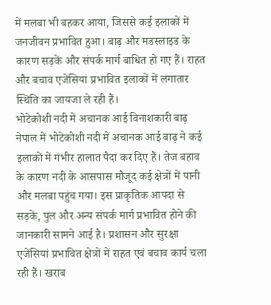में मलबा भी बहकर आया, जिससे कई इलाकों में जनजीवन प्रभावित हुआ। बाढ़ और मडस्लाइड के कारण सड़कें और संपर्क मार्ग बाधित हो गए हैं। राहत और बचाव एजेंसियां प्रभावित इलाकों में लगातार स्थिति का जायजा ले रही हैं।
भोटेकोशी नदी में अचानक आई विनाशकारी बाढ़
नेपाल में भोटेकोशी नदी में अचानक आई बाढ़ ने कई इलाकों में गंभीर हालात पैदा कर दिए हैं। तेज बहाव के कारण नदी के आसपास मौजूद कई क्षेत्रों में पानी और मलबा पहुंच गया। इस प्राकृतिक आपदा से सड़कें, पुल और अन्य संपर्क मार्ग प्रभावित होने की जानकारी सामने आई है। प्रशासन और सुरक्षा एजेंसियां प्रभावित क्षेत्रों में राहत एवं बचाव कार्य चला रही हैं। खराब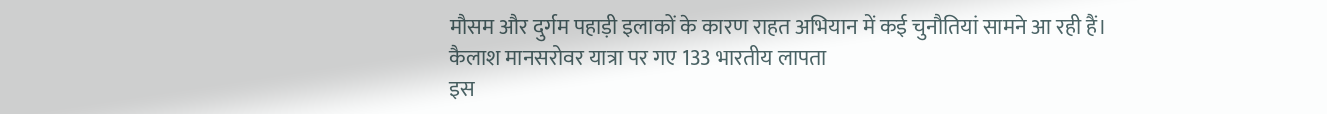मौसम और दुर्गम पहाड़ी इलाकों के कारण राहत अभियान में कई चुनौतियां सामने आ रही हैं।
कैलाश मानसरोवर यात्रा पर गए 133 भारतीय लापता
इस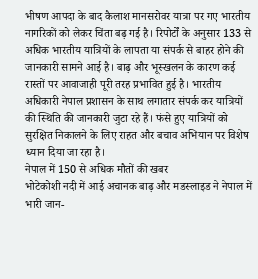भीषण आपदा के बाद कैलाश मानसरोवर यात्रा पर गए भारतीय नागरिकों को लेकर चिंता बढ़ गई है। रिपोर्टों के अनुसार 133 से अधिक भारतीय यात्रियों के लापता या संपर्क से बाहर होने की जानकारी सामने आई है। बाढ़ और भूस्खलन के कारण कई रास्तों पर आवाजाही पूरी तरह प्रभावित हुई है। भारतीय अधिकारी नेपाल प्रशासन के साथ लगातार संपर्क कर यात्रियों की स्थिति की जानकारी जुटा रहे हैं। फंसे हुए यात्रियों को सुरक्षित निकालने के लिए राहत और बचाव अभियान पर विशेष ध्यान दिया जा रहा है।
नेपाल में 150 से अधिक मौतों की खबर
भोटेकोशी नदी में आई अचानक बाढ़ और मडस्लाइड ने नेपाल में भारी जान-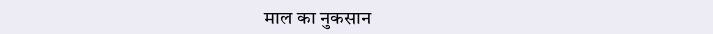माल का नुकसान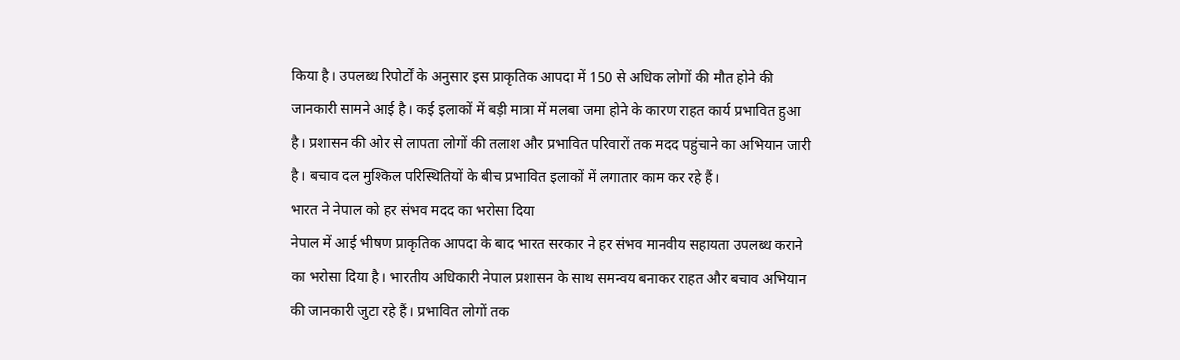किया है। उपलब्ध रिपोर्टों के अनुसार इस प्राकृतिक आपदा में 150 से अधिक लोगों की मौत होने की जानकारी सामने आई है। कई इलाकों में बड़ी मात्रा में मलबा जमा होने के कारण राहत कार्य प्रभावित हुआ है। प्रशासन की ओर से लापता लोगों की तलाश और प्रभावित परिवारों तक मदद पहुंचाने का अभियान जारी है। बचाव दल मुश्किल परिस्थितियों के बीच प्रभावित इलाकों में लगातार काम कर रहे हैं।
भारत ने नेपाल को हर संभव मदद का भरोसा दिया
नेपाल में आई भीषण प्राकृतिक आपदा के बाद भारत सरकार ने हर संभव मानवीय सहायता उपलब्ध कराने का भरोसा दिया है। भारतीय अधिकारी नेपाल प्रशासन के साथ समन्वय बनाकर राहत और बचाव अभियान की जानकारी जुटा रहे हैं। प्रभावित लोगों तक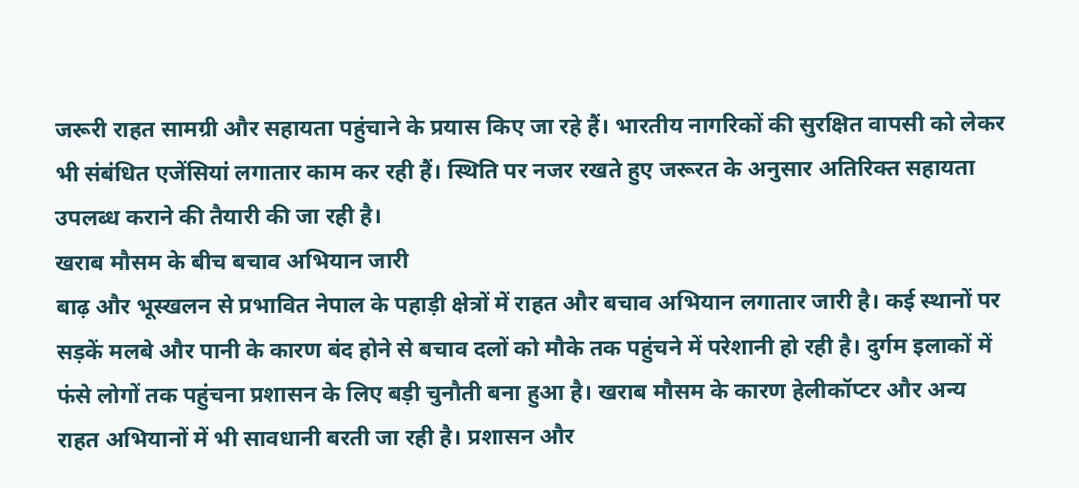जरूरी राहत सामग्री और सहायता पहुंचाने के प्रयास किए जा रहे हैं। भारतीय नागरिकों की सुरक्षित वापसी को लेकर भी संबंधित एजेंसियां लगातार काम कर रही हैं। स्थिति पर नजर रखते हुए जरूरत के अनुसार अतिरिक्त सहायता उपलब्ध कराने की तैयारी की जा रही है।
खराब मौसम के बीच बचाव अभियान जारी
बाढ़ और भूस्खलन से प्रभावित नेपाल के पहाड़ी क्षेत्रों में राहत और बचाव अभियान लगातार जारी है। कई स्थानों पर सड़कें मलबे और पानी के कारण बंद होने से बचाव दलों को मौके तक पहुंचने में परेशानी हो रही है। दुर्गम इलाकों में फंसे लोगों तक पहुंचना प्रशासन के लिए बड़ी चुनौती बना हुआ है। खराब मौसम के कारण हेलीकॉप्टर और अन्य राहत अभियानों में भी सावधानी बरती जा रही है। प्रशासन और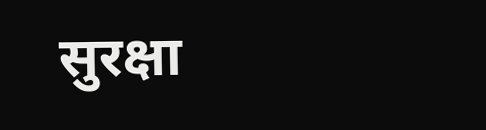सुरक्षा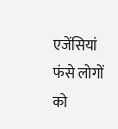एजेंसियां फंसे लोगों को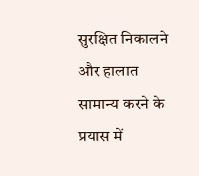सुरक्षित निकालने और हालात सामान्य करने के प्रयास में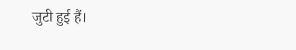जुटी हुई हैं।